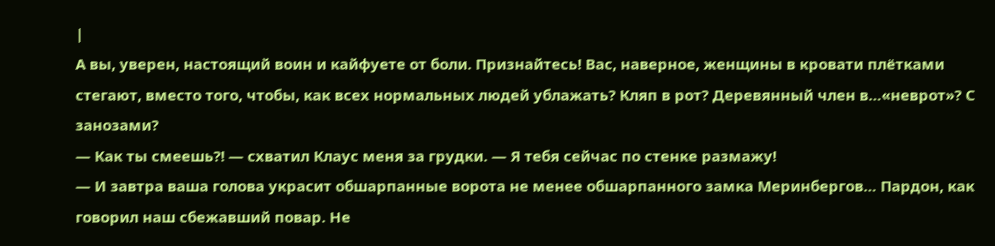|
А вы, уверен, настоящий воин и кайфуете от боли. Признайтесь! Вас, наверное, женщины в кровати плётками стегают, вместо того, чтобы, как всех нормальных людей ублажать? Кляп в рот? Деревянный член в…«неврот»? С занозами?
— Как ты смеешь⁈ — схватил Клаус меня за грудки. — Я тебя сейчас по стенке размажу!
— И завтра ваша голова украсит обшарпанные ворота не менее обшарпанного замка Меринбергов… Пардон, как говорил наш сбежавший повар. Не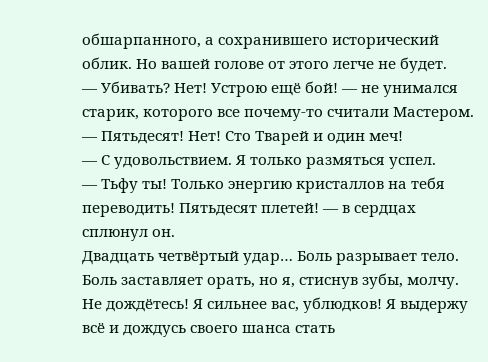обшарпанного, а сохранившего исторический облик. Но вашей голове от этого легче не будет.
— Убивать? Нет! Устрою ещё бой! — не унимался старик, которого все почему-то считали Мастером. — Пятьдесят! Нет! Сто Тварей и один меч!
— С удовольствием. Я только размяться успел.
— Тьфу ты! Только энергию кристаллов на тебя переводить! Пятьдесят плетей! — в сердцах сплюнул он.
Двадцать четвёртый удар… Боль разрывает тело. Боль заставляет орать, но я, стиснув зубы, молчу. Не дождётесь! Я сильнее вас, ублюдков! Я выдержу всё и дождусь своего шанса стать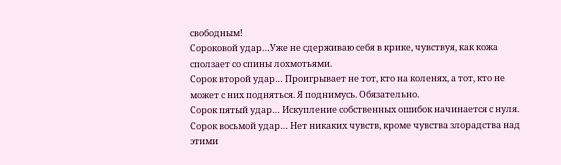свободным!
Сороковой удар…Уже не сдерживаю себя в крике, чувствуя, как кожа сползает со спины лохмотьями.
Сорок второй удар… Проигрывает не тот, кто на коленях, а тот, кто не может с них подняться. Я поднимусь. Обязательно.
Сорок пятый удар… Искупление собственных ошибок начинается с нуля.
Сорок восьмой удар… Нет никаких чувств, кроме чувства злорадства над этими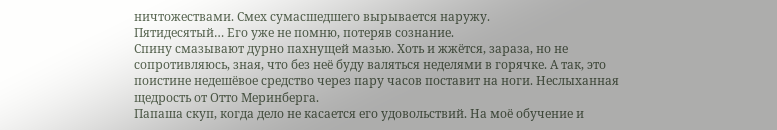ничтожествами. Смех сумасшедшего вырывается наружу.
Пятидесятый… Его уже не помню, потеряв сознание.
Спину смазывают дурно пахнущей мазью. Хоть и жжётся, зараза, но не сопротивляюсь, зная, что без неё буду валяться неделями в горячке. А так, это поистине недешёвое средство через пару часов поставит на ноги. Неслыханная щедрость от Отто Меринберга.
Папаша скуп, когда дело не касается его удовольствий. На моё обучение и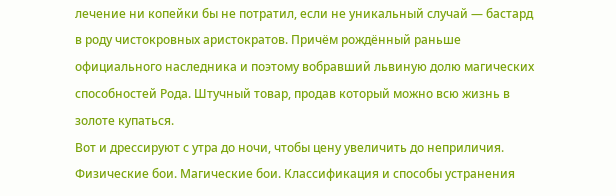лечение ни копейки бы не потратил, если не уникальный случай — бастард в роду чистокровных аристократов. Причём рождённый раньше официального наследника и поэтому вобравший львиную долю магических способностей Рода. Штучный товар, продав который можно всю жизнь в золоте купаться.
Вот и дрессируют с утра до ночи, чтобы цену увеличить до неприличия. Физические бои. Магические бои. Классификация и способы устранения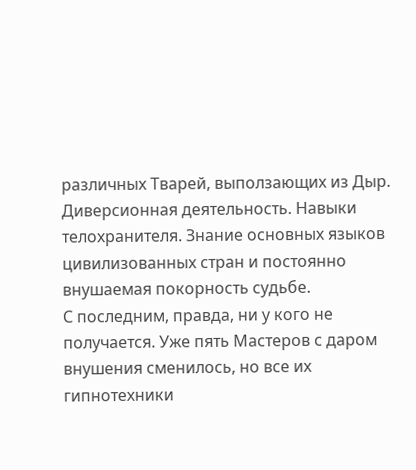различных Тварей, выползающих из Дыр. Диверсионная деятельность. Навыки телохранителя. Знание основных языков цивилизованных стран и постоянно внушаемая покорность судьбе.
С последним, правда, ни у кого не получается. Уже пять Мастеров с даром внушения сменилось, но все их гипнотехники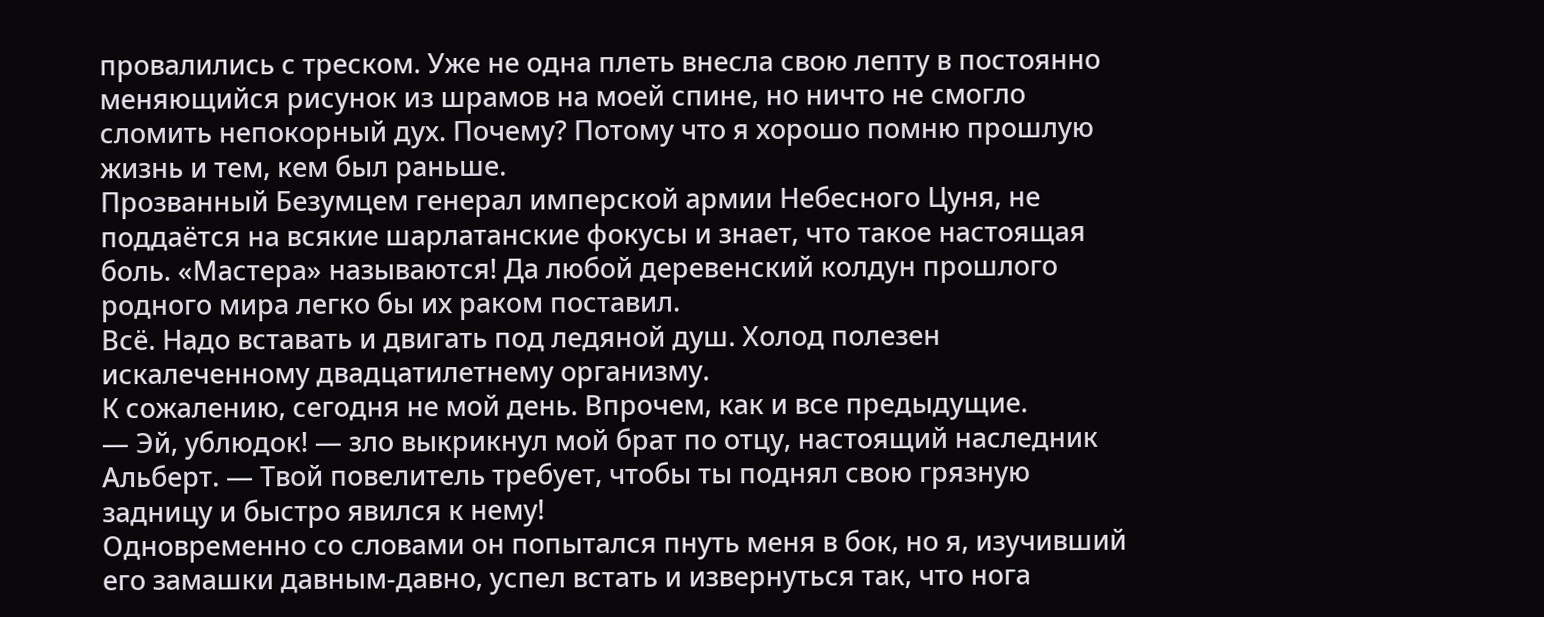провалились с треском. Уже не одна плеть внесла свою лепту в постоянно меняющийся рисунок из шрамов на моей спине, но ничто не смогло сломить непокорный дух. Почему? Потому что я хорошо помню прошлую жизнь и тем, кем был раньше.
Прозванный Безумцем генерал имперской армии Небесного Цуня, не поддаётся на всякие шарлатанские фокусы и знает, что такое настоящая боль. «Мастера» называются! Да любой деревенский колдун прошлого родного мира легко бы их раком поставил.
Всё. Надо вставать и двигать под ледяной душ. Холод полезен искалеченному двадцатилетнему организму.
К сожалению, сегодня не мой день. Впрочем, как и все предыдущие.
— Эй, ублюдок! — зло выкрикнул мой брат по отцу, настоящий наследник Альберт. — Твой повелитель требует, чтобы ты поднял свою грязную задницу и быстро явился к нему!
Одновременно со словами он попытался пнуть меня в бок, но я, изучивший его замашки давным-давно, успел встать и извернуться так, что нога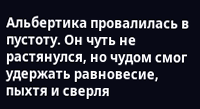Альбертика провалилась в пустоту. Он чуть не растянулся, но чудом смог удержать равновесие, пыхтя и сверля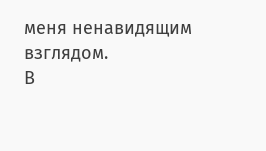меня ненавидящим взглядом.
В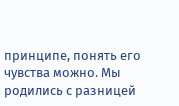принципе, понять его чувства можно. Мы родились с разницей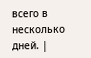всего в несколько дней. |